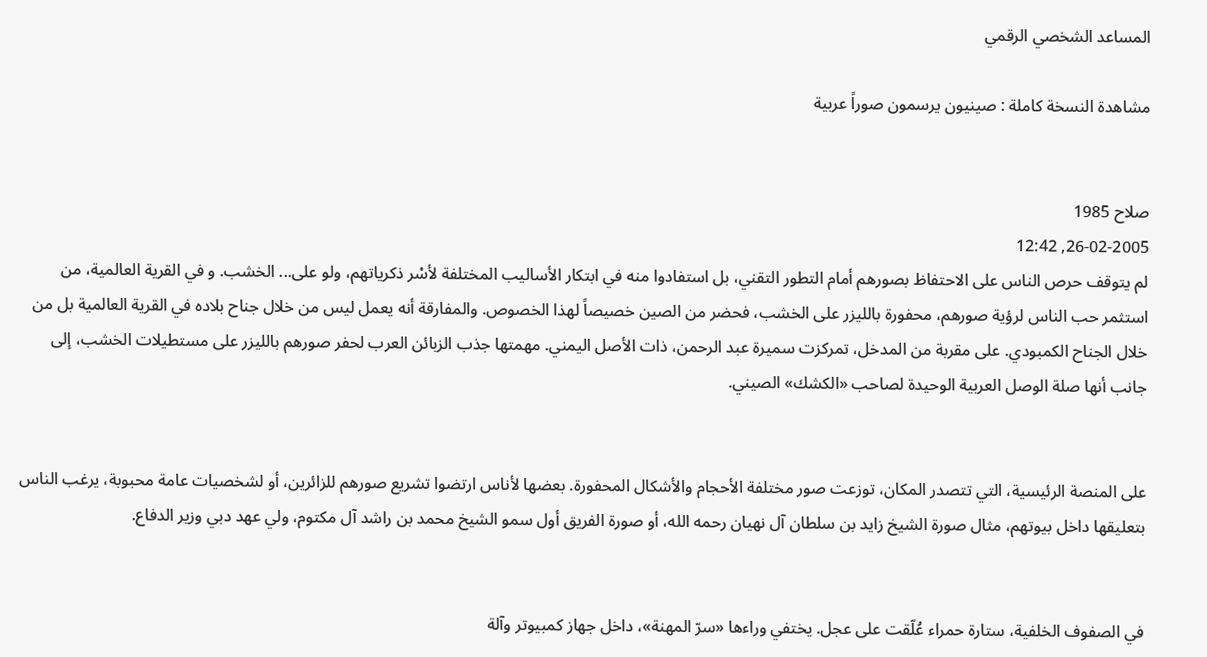المساعد الشخصي الرقمي

مشاهدة النسخة كاملة : صينيون يرسمون صوراً عربية


صلاح 1985
26-02-2005, 12:42
لم يتوقف حرص الناس على الاحتفاظ بصورهم أمام التطور التقني، بل استفادوا منه في ابتكار الأساليب المختلفة لأسْر ذكرياتهم، ولو على... الخشب. و في القرية العالمية، من استثمر حب الناس لرؤية صورهم، محفورة بالليزر على الخشب، فحضر من الصين خصيصاً لهذا الخصوص. والمفارقة أنه يعمل ليس من خلال جناح بلاده في القرية العالمية بل من خلال الجناح الكمبودي. على مقربة من المدخل، تمركزت سميرة عبد الرحمن، ذات الأصل اليمني. مهمتها جذب الزبائن العرب لحفر صورهم بالليزر على مستطيلات الخشب، إلى جانب أنها صلة الوصل العربية الوحيدة لصاحب «الكشك» الصيني.


على المنصة الرئيسية، التي تتصدر المكان، توزعت صور مختلفة الأحجام والأشكال المحفورة. بعضها لأناس ارتضوا تشريع صورهم للزائرين، أو لشخصيات عامة محبوبة، يرغب الناس بتعليقها داخل بيوتهم، مثال صورة الشيخ زايد بن سلطان آل نهيان رحمه الله، أو صورة الفريق أول سمو الشيخ محمد بن راشد آل مكتوم، ولي عهد دبي وزير الدفاع.


في الصفوف الخلفية، ستارة حمراء عُلّقت على عجل. يختفي وراءها «سرّ المهنة»، داخل جهاز كمبيوتر وآلة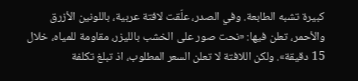كبيرة تشبه الطابعة. وفي الصدر، علّقت لافتة عربية، باللونين الأزرق والأحمر، تعلن فيها: «نحت صور على الخشب بالليزر، مقاومة للمياه، خلال 15 دقيقة». ولكن اللافتة لا تعلن السعر المطلوب، اذ تبلغ تكلفة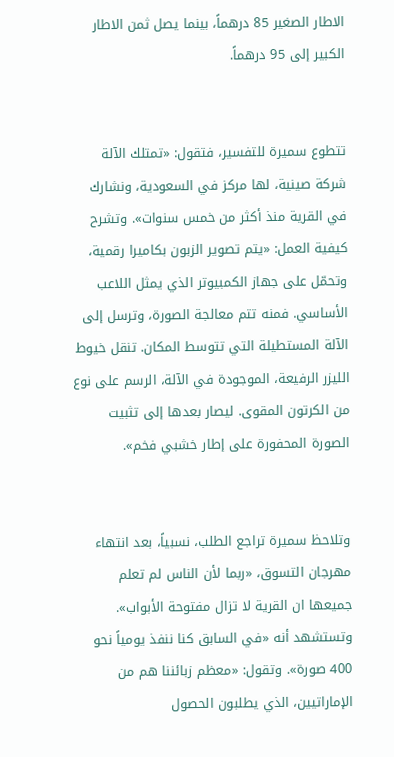الاطار الصغير 85 درهماً، بينما يصل ثمن الاطار الكبير إلى 95 درهماً.


تتطوع سميرة للتفسير، فتقول: «تمتلك الآلة شركة صينية، لها مركز في السعودية، ونشارك في القرية منذ أكثر من خمس سنوات». وتشرح كيفية العمل: «يتم تصوير الزبون بكاميرا رقمية، وتحمّل على جهاز الكمبيوتر الذي يمثل اللاعب الأساسي. فمنه تتم معالجة الصورة، وترسل إلى الآلة المستطيلة التي تتوسط المكان. تنقل خيوط الليزر الرفيعة، الموجودة في الآلة، الرسم على نوع من الكرتون المقوى. ليصار بعدها إلى تثبيت الصورة المحفورة على إطار خشبي فخم».


وتلاحظ سميرة تراجع الطلب، نسبياً، بعد انتهاء مهرجان التسوق، «ربما لأن الناس لم تعلم جميعها ان القرية لا تزال مفتوحة الأبواب». وتستشهد أنه «في السابق كنا ننفذ يومياً نحو 400 صورة». وتقول: «معظم زبائننا هم من الإماراتيين، الذي يطلبون الحصول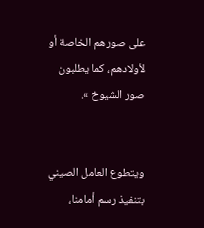على صورهم الخاصة أو لأولادهم، كما يطلبون صور الشيوخ ».


ويتطوع العامل الصيني بتنفيذ رسم أمامنا،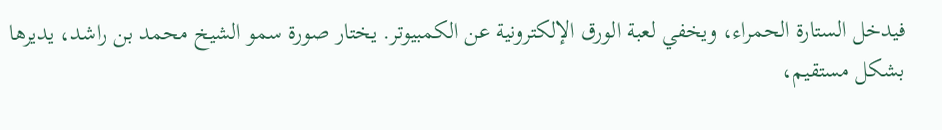فيدخل الستارة الحمراء، ويخفي لعبة الورق الإلكترونية عن الكمبيوتر. يختار صورة سمو الشيخ محمد بن راشد، يديرها بشكل مستقيم،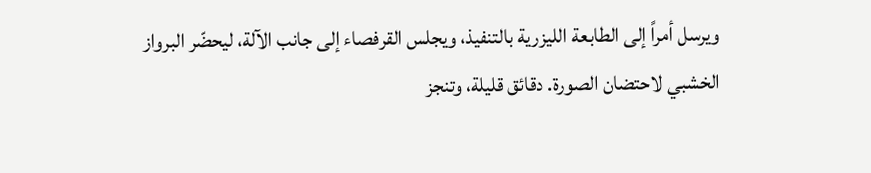ويرسل أمراً إلى الطابعة الليزرية بالتنفيذ، ويجلس القرفصاء إلى جانب الآلة، ليحضّر البرواز الخشبي لاحتضان الصورة. دقائق قليلة، وتنجز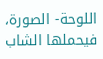اللوحة- الصورة، فيحملها الشاب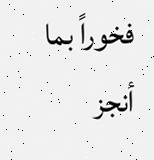فخوراً بما أنجز